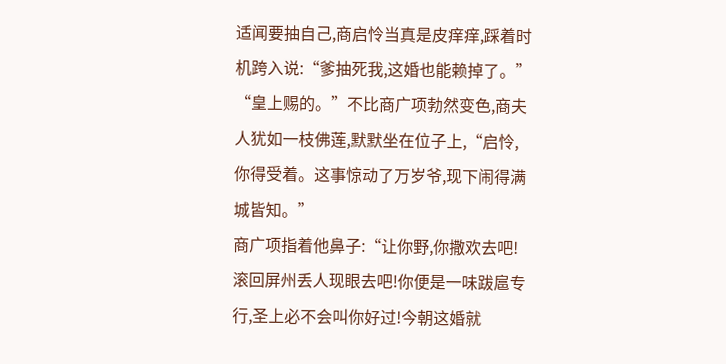适闻要抽自己,商启怜当真是皮痒痒,踩着时机跨入说:“爹抽死我,这婚也能赖掉了。”
“皇上赐的。”不比商广项勃然变色,商夫人犹如一枝佛莲,默默坐在位子上,“启怜,你得受着。这事惊动了万岁爷,现下闹得满城皆知。”
商广项指着他鼻子:“让你野,你撒欢去吧!滚回屏州丢人现眼去吧!你便是一味跋扈专行,圣上必不会叫你好过!今朝这婚就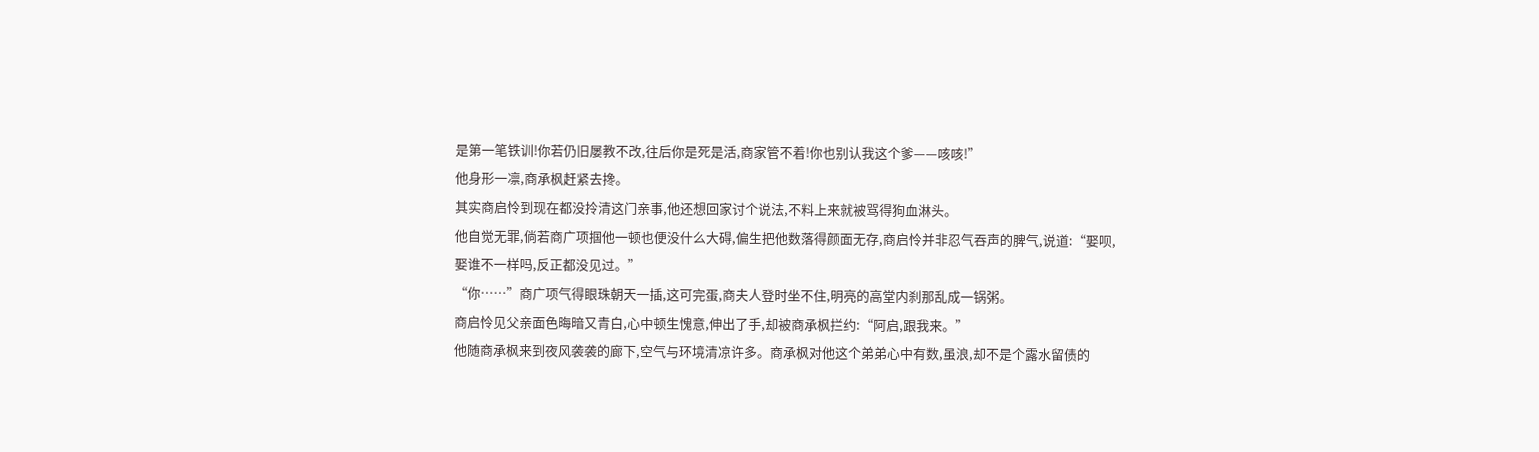是第一笔铁训!你若仍旧屡教不改,往后你是死是活,商家管不着!你也别认我这个爹——咳咳!”
他身形一凛,商承枫赶紧去搀。
其实商启怜到现在都没拎清这门亲事,他还想回家讨个说法,不料上来就被骂得狗血淋头。
他自觉无罪,倘若商广项掴他一顿也便没什么大碍,偏生把他数落得颜面无存,商启怜并非忍气吞声的脾气,说道:“娶呗,娶谁不一样吗,反正都没见过。”
“你……”商广项气得眼珠朝天一插,这可完蛋,商夫人登时坐不住,明亮的高堂内刹那乱成一锅粥。
商启怜见父亲面色晦暗又青白,心中顿生愧意,伸出了手,却被商承枫拦约:“阿启,跟我来。”
他随商承枫来到夜风袭袭的廊下,空气与环境清凉许多。商承枫对他这个弟弟心中有数,虽浪,却不是个露水留债的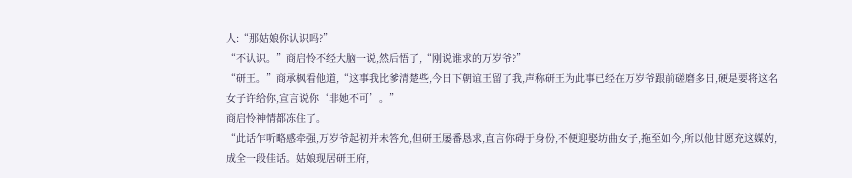人:“那姑娘你认识吗?”
“不认识。”商启怜不经大脑一说,然后悟了,“刚说谁求的万岁爷?”
“研王。”商承枫看他道,“这事我比爹清楚些,今日下朝谊王留了我,声称研王为此事已经在万岁爷跟前磋磨多日,硬是要将这名女子许给你,宣言说你‘非她不可’。”
商启怜神情都冻住了。
“此话乍听略感牵强,万岁爷起初并未答允,但研王屡番恳求,直言你碍于身份,不便迎娶坊曲女子,拖至如今,所以他甘愿充这媒妁,成全一段佳话。姑娘现居研王府,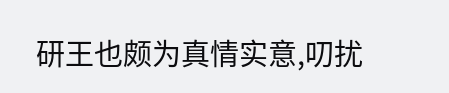研王也颇为真情实意,叨扰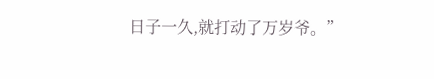日子一久,就打动了万岁爷。”